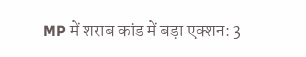MP में शराब कांड में बड़ा एक्शन: 3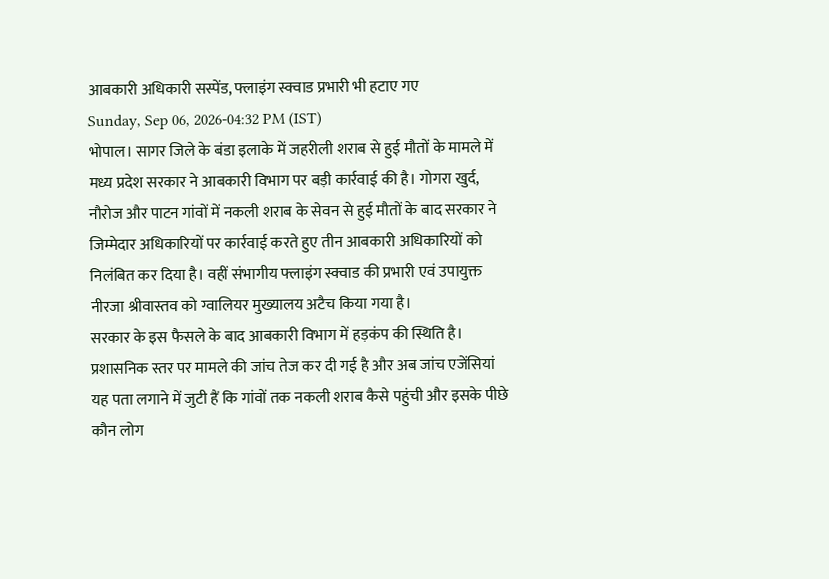आबकारी अधिकारी सस्पेंड, फ्लाइंग स्क्वाड प्रभारी भी हटाए गए
Sunday, Sep 06, 2026-04:32 PM (IST)
भोपाल। सागर जिले के बंडा इलाके में जहरीली शराब से हुई मौतों के मामले में मध्य प्रदेश सरकार ने आबकारी विभाग पर बड़ी कार्रवाई की है। गोगरा खुर्द, नौरोज और पाटन गांवों में नकली शराब के सेवन से हुई मौतों के बाद सरकार ने जिम्मेदार अधिकारियों पर कार्रवाई करते हुए तीन आबकारी अधिकारियों को निलंबित कर दिया है। वहीं संभागीय फ्लाइंग स्क्वाड की प्रभारी एवं उपायुक्त नीरजा श्रीवास्तव को ग्वालियर मुख्यालय अटैच किया गया है।
सरकार के इस फैसले के बाद आबकारी विभाग में हड़कंप की स्थिति है। प्रशासनिक स्तर पर मामले की जांच तेज कर दी गई है और अब जांच एजेंसियां यह पता लगाने में जुटी हैं कि गांवों तक नकली शराब कैसे पहुंची और इसके पीछे कौन लोग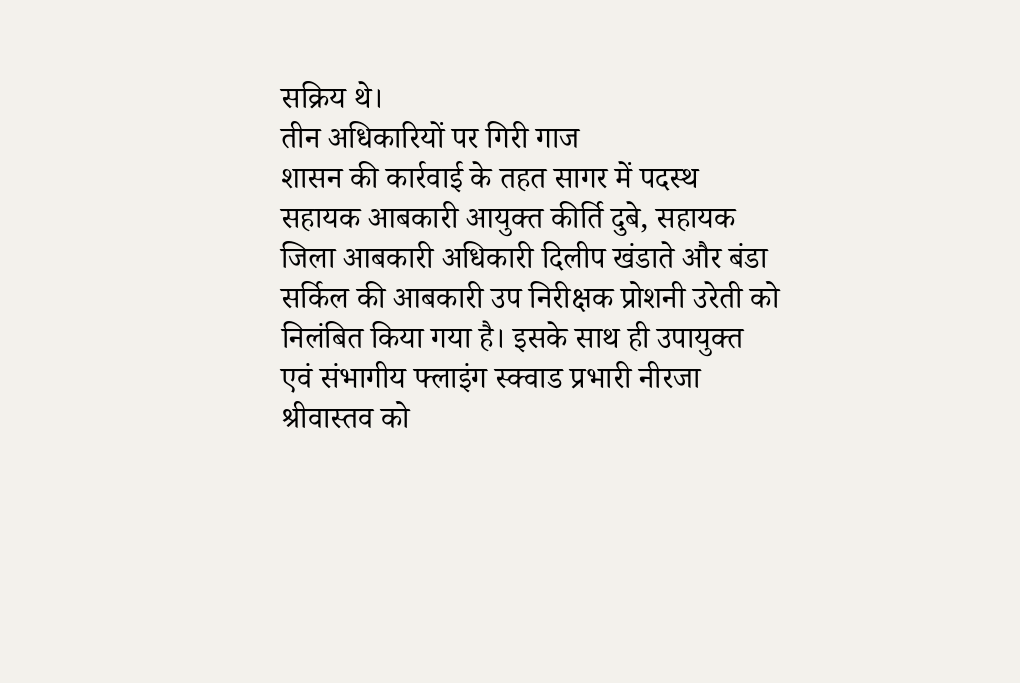सक्रिय थे।
तीन अधिकारियों पर गिरी गाज
शासन की कार्रवाई के तहत सागर में पदस्थ सहायक आबकारी आयुक्त कीर्ति दुबे, सहायक जिला आबकारी अधिकारी दिलीप खंडाते और बंडा सर्किल की आबकारी उप निरीक्षक प्रोशनी उरेती को निलंबित किया गया है। इसके साथ ही उपायुक्त एवं संभागीय फ्लाइंग स्क्वाड प्रभारी नीरजा श्रीवास्तव को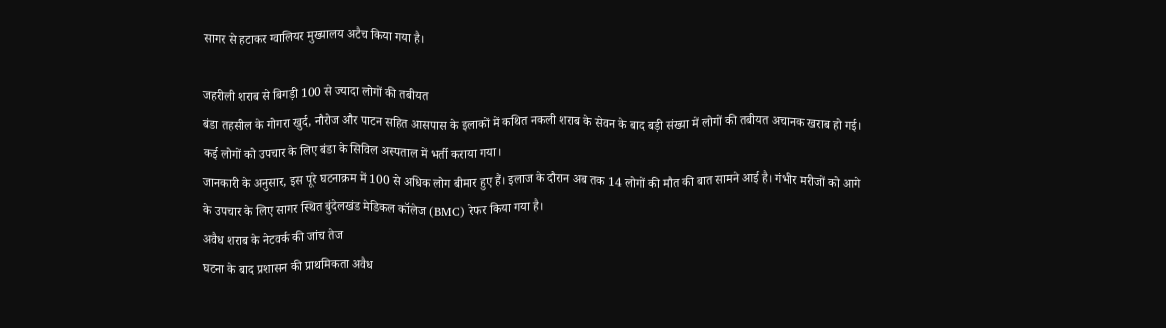सागर से हटाकर ग्वालियर मुख्यालय अटैच किया गया है।

जहरीली शराब से बिगड़ी 100 से ज्यादा लोगों की तबीयत
बंडा तहसील के गोगरा खुर्द, नौरोज और पाटन सहित आसपास के इलाकों में कथित नकली शराब के सेवन के बाद बड़ी संख्या में लोगों की तबीयत अचानक खराब हो गई। कई लोगों को उपचार के लिए बंडा के सिविल अस्पताल में भर्ती कराया गया।
जानकारी के अनुसार, इस पूरे घटनाक्रम में 100 से अधिक लोग बीमार हुए हैं। इलाज के दौरान अब तक 14 लोगों की मौत की बात सामने आई है। गंभीर मरीजों को आगे के उपचार के लिए सागर स्थित बुंदेलखंड मेडिकल कॉलेज (BMC) रेफर किया गया है।
अवैध शराब के नेटवर्क की जांच तेज
घटना के बाद प्रशासन की प्राथमिकता अवैध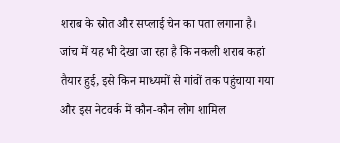शराब के स्रोत और सप्लाई चेन का पता लगाना है। जांच में यह भी देखा जा रहा है कि नकली शराब कहां तैयार हुई, इसे किन माध्यमों से गांवों तक पहुंचाया गया और इस नेटवर्क में कौन-कौन लोग शामिल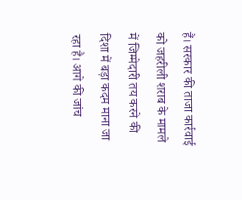हैं। सरकार की ताजा कार्रवाई को जहरीली शराब के मामले में जिम्मेदारी तय करने की दिशा में बड़ा कदम माना जा रहा है। आगे की जांच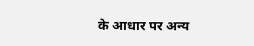के आधार पर अन्य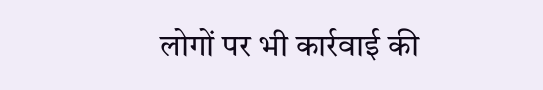लोगों पर भी कार्रवाई की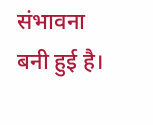संभावना बनी हुई है।